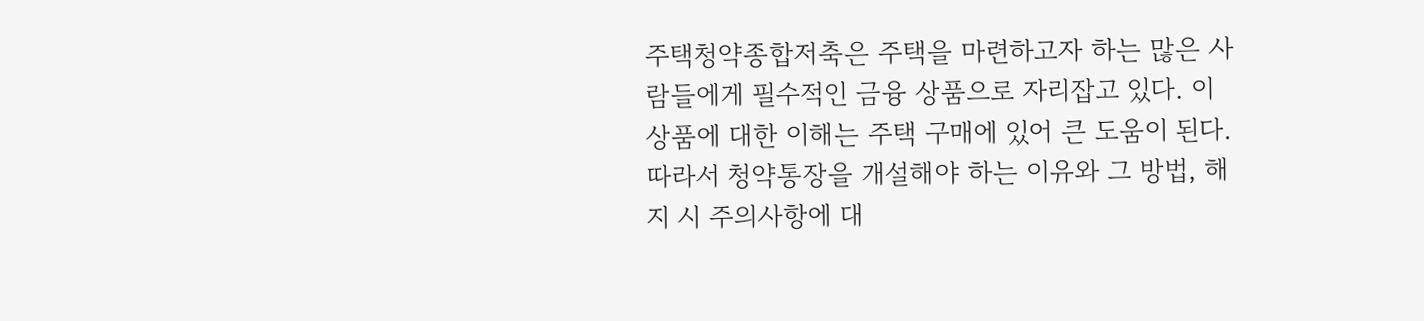주택청약종합저축은 주택을 마련하고자 하는 많은 사람들에게 필수적인 금융 상품으로 자리잡고 있다. 이 상품에 대한 이해는 주택 구매에 있어 큰 도움이 된다. 따라서 청약통장을 개설해야 하는 이유와 그 방법, 해지 시 주의사항에 대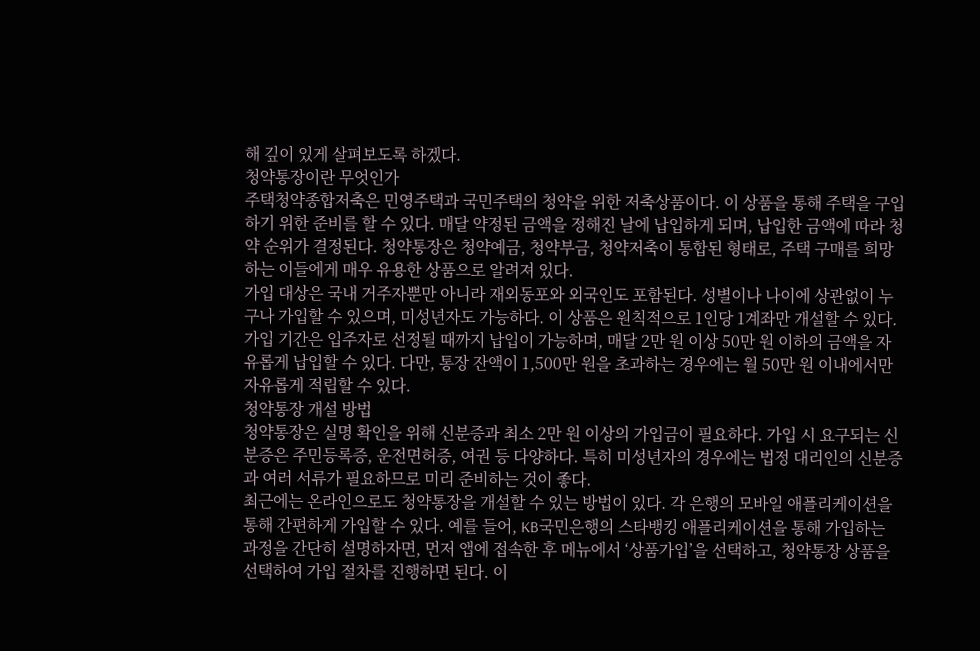해 깊이 있게 살펴보도록 하겠다.
청약통장이란 무엇인가
주택청약종합저축은 민영주택과 국민주택의 청약을 위한 저축상품이다. 이 상품을 통해 주택을 구입하기 위한 준비를 할 수 있다. 매달 약정된 금액을 정해진 날에 납입하게 되며, 납입한 금액에 따라 청약 순위가 결정된다. 청약통장은 청약예금, 청약부금, 청약저축이 통합된 형태로, 주택 구매를 희망하는 이들에게 매우 유용한 상품으로 알려져 있다.
가입 대상은 국내 거주자뿐만 아니라 재외동포와 외국인도 포함된다. 성별이나 나이에 상관없이 누구나 가입할 수 있으며, 미성년자도 가능하다. 이 상품은 원칙적으로 1인당 1계좌만 개설할 수 있다. 가입 기간은 입주자로 선정될 때까지 납입이 가능하며, 매달 2만 원 이상 50만 원 이하의 금액을 자유롭게 납입할 수 있다. 다만, 통장 잔액이 1,500만 원을 초과하는 경우에는 월 50만 원 이내에서만 자유롭게 적립할 수 있다.
청약통장 개설 방법
청약통장은 실명 확인을 위해 신분증과 최소 2만 원 이상의 가입금이 필요하다. 가입 시 요구되는 신분증은 주민등록증, 운전면허증, 여권 등 다양하다. 특히 미성년자의 경우에는 법정 대리인의 신분증과 여러 서류가 필요하므로 미리 준비하는 것이 좋다.
최근에는 온라인으로도 청약통장을 개설할 수 있는 방법이 있다. 각 은행의 모바일 애플리케이션을 통해 간편하게 가입할 수 있다. 예를 들어, KB국민은행의 스타뱅킹 애플리케이션을 통해 가입하는 과정을 간단히 설명하자면, 먼저 앱에 접속한 후 메뉴에서 ‘상품가입’을 선택하고, 청약통장 상품을 선택하여 가입 절차를 진행하면 된다. 이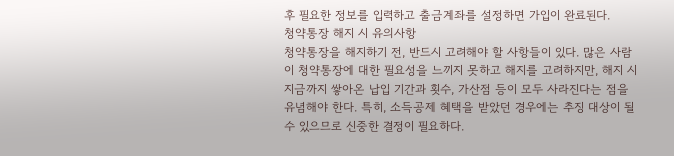후 필요한 정보를 입력하고 출금계좌를 설정하면 가입이 완료된다.
청약통장 해지 시 유의사항
청약통장을 해지하기 전, 반드시 고려해야 할 사항들이 있다. 많은 사람이 청약통장에 대한 필요성을 느끼지 못하고 해지를 고려하지만, 해지 시 지금까지 쌓아온 납입 기간과 횟수, 가산점 등이 모두 사라진다는 점을 유념해야 한다. 특히, 소득공제 혜택을 받았던 경우에는 추징 대상이 될 수 있으므로 신중한 결정이 필요하다.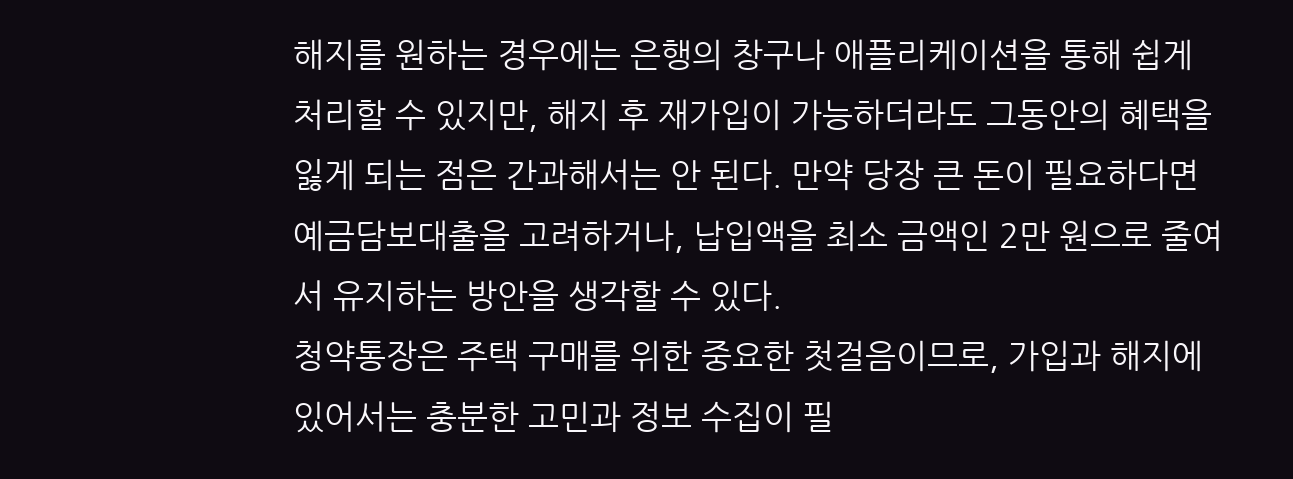해지를 원하는 경우에는 은행의 창구나 애플리케이션을 통해 쉽게 처리할 수 있지만, 해지 후 재가입이 가능하더라도 그동안의 혜택을 잃게 되는 점은 간과해서는 안 된다. 만약 당장 큰 돈이 필요하다면 예금담보대출을 고려하거나, 납입액을 최소 금액인 2만 원으로 줄여서 유지하는 방안을 생각할 수 있다.
청약통장은 주택 구매를 위한 중요한 첫걸음이므로, 가입과 해지에 있어서는 충분한 고민과 정보 수집이 필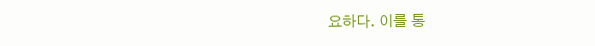요하다. 이를 통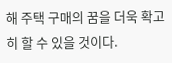해 주택 구매의 꿈을 더욱 확고히 할 수 있을 것이다.